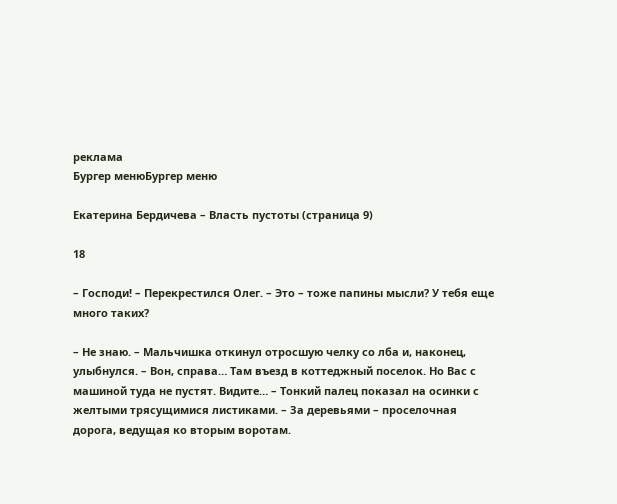реклама
Бургер менюБургер меню

Екатерина Бердичева – Власть пустоты (страница 9)

18

– Господи! – Перекрестился Олег. – Это – тоже папины мысли? У тебя еще много таких?

– Не знаю. – Мальчишка откинул отросшую челку со лба и, наконец, улыбнулся. – Вон, справа… Там въезд в коттеджный поселок. Но Вас с машиной туда не пустят. Видите… – Тонкий палец показал на осинки с желтыми трясущимися листиками. – За деревьями – проселочная дорога, ведущая ко вторым воротам.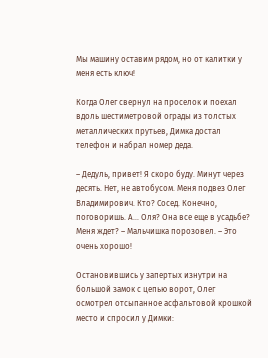Мы машину оставим рядом, но от калитки у меня есть ключ!

Когда Олег свернул на проселок и поехал вдоль шестиметровой ограды из толстых металлических прутьев, Димка достал телефон и набрал номер деда.

– Дедуль, привет! Я скоро буду. Минут через десять. Нет, не автобусом. Меня подвез Олег Владимирович. Кто? Сосед. Конечно, поговоришь. А… Оля? Она все еще в усадьбе? Меня ждет? – Мальчишка порозовел. – Это очень хорошо!

Остановившись у запертых изнутри на большой замок с цепью ворот, Олег осмотрел отсыпанное асфальтовой крошкой место и спросил у Димки: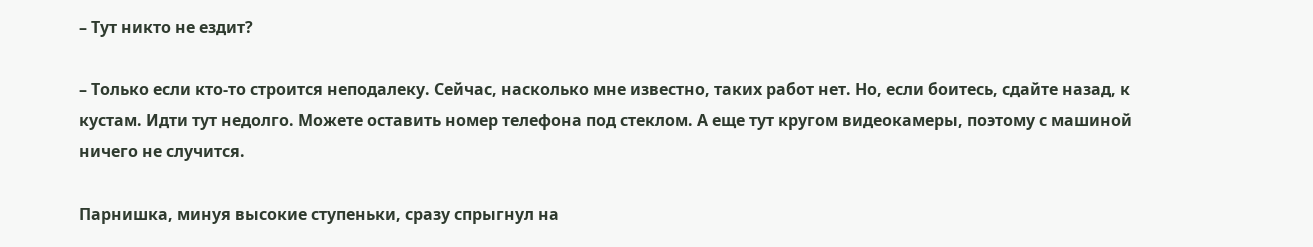– Тут никто не ездит?

– Только если кто-то строится неподалеку. Сейчас, насколько мне известно, таких работ нет. Но, если боитесь, сдайте назад, к кустам. Идти тут недолго. Можете оставить номер телефона под стеклом. А еще тут кругом видеокамеры, поэтому с машиной ничего не случится.

Парнишка, минуя высокие ступеньки, сразу спрыгнул на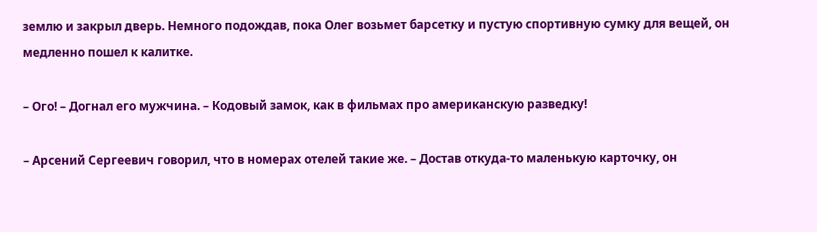землю и закрыл дверь. Немного подождав, пока Олег возьмет барсетку и пустую спортивную сумку для вещей, он медленно пошел к калитке.

– Ого! – Догнал его мужчина. – Кодовый замок, как в фильмах про американскую разведку!

– Арсений Сергеевич говорил, что в номерах отелей такие же. – Достав откуда-то маленькую карточку, он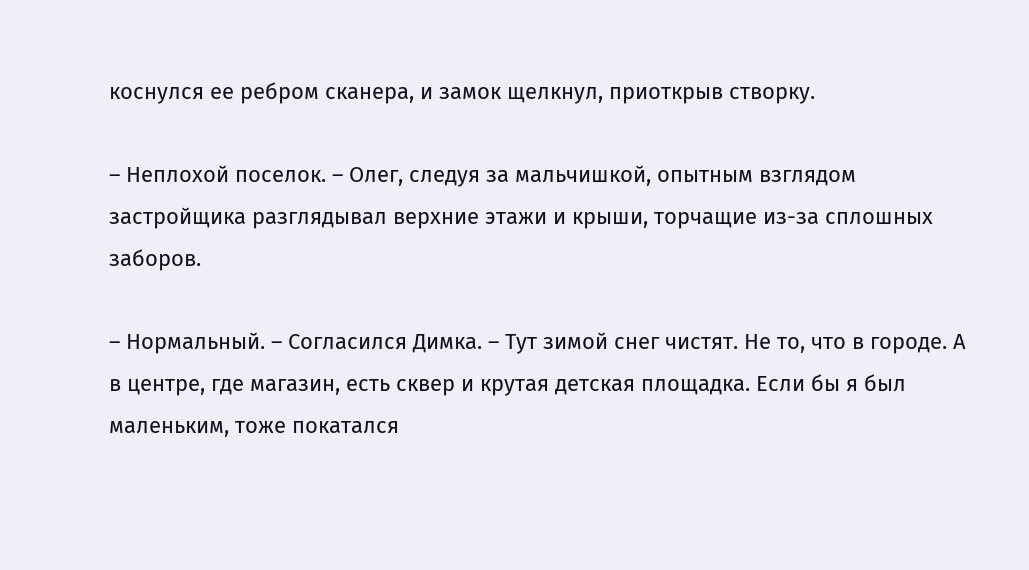коснулся ее ребром сканера, и замок щелкнул, приоткрыв створку.

– Неплохой поселок. – Олег, следуя за мальчишкой, опытным взглядом застройщика разглядывал верхние этажи и крыши, торчащие из-за сплошных заборов.

– Нормальный. – Согласился Димка. – Тут зимой снег чистят. Не то, что в городе. А в центре, где магазин, есть сквер и крутая детская площадка. Если бы я был маленьким, тоже покатался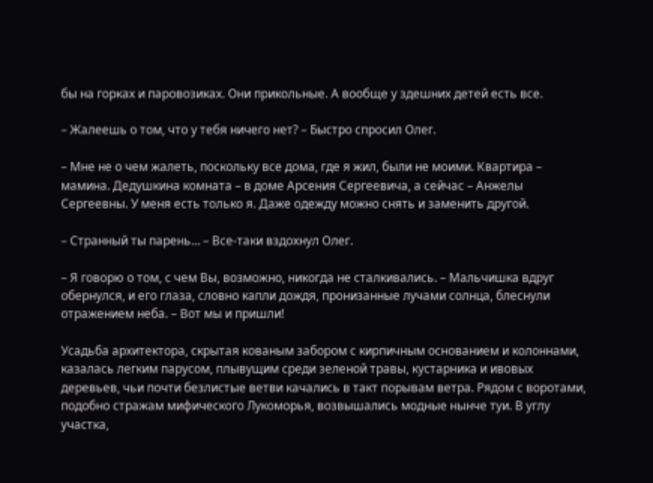бы на горках и паровозиках. Они прикольные. А вообще у здешних детей есть все.

– Жалеешь о том, что у тебя ничего нет? – Быстро спросил Олег.

– Мне не о чем жалеть, поскольку все дома, где я жил, были не моими. Квартира – мамина. Дедушкина комната – в доме Арсения Сергеевича, а сейчас – Анжелы Сергеевны. У меня есть только я. Даже одежду можно снять и заменить другой.

– Странный ты парень… – Все-таки вздохнул Олег.

– Я говорю о том, с чем Вы, возможно, никогда не сталкивались. – Мальчишка вдруг обернулся, и его глаза, словно капли дождя, пронизанные лучами солнца, блеснули отражением неба. – Вот мы и пришли!

Усадьба архитектора, скрытая кованым забором с кирпичным основанием и колоннами, казалась легким парусом, плывущим среди зеленой травы, кустарника и ивовых деревьев, чьи почти безлистые ветви качались в такт порывам ветра. Рядом с воротами, подобно стражам мифического Лукоморья, возвышались модные нынче туи. В углу участка,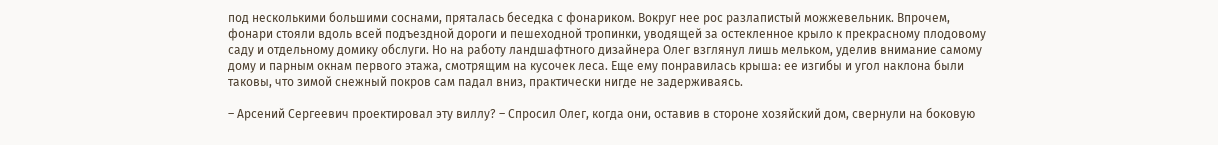под несколькими большими соснами, пряталась беседка с фонариком. Вокруг нее рос разлапистый можжевельник. Впрочем, фонари стояли вдоль всей подъездной дороги и пешеходной тропинки, уводящей за остекленное крыло к прекрасному плодовому саду и отдельному домику обслуги. Но на работу ландшафтного дизайнера Олег взглянул лишь мельком, уделив внимание самому дому и парным окнам первого этажа, смотрящим на кусочек леса. Еще ему понравилась крыша: ее изгибы и угол наклона были таковы, что зимой снежный покров сам падал вниз, практически нигде не задерживаясь.

– Арсений Сергеевич проектировал эту виллу? – Спросил Олег, когда они, оставив в стороне хозяйский дом, свернули на боковую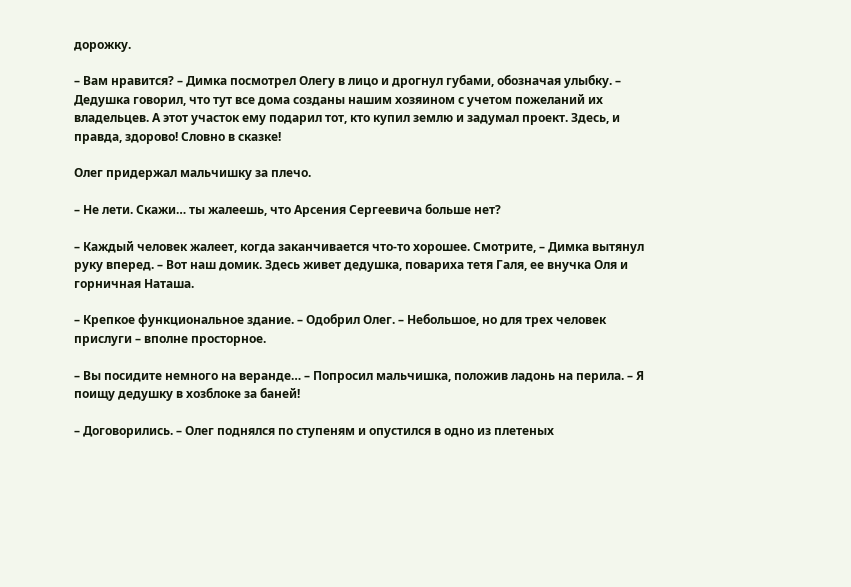дорожку.

– Вам нравится? – Димка посмотрел Олегу в лицо и дрогнул губами, обозначая улыбку. – Дедушка говорил, что тут все дома созданы нашим хозяином с учетом пожеланий их владельцев. А этот участок ему подарил тот, кто купил землю и задумал проект. Здесь, и правда, здорово! Словно в сказке!

Олег придержал мальчишку за плечо.

– Не лети. Скажи… ты жалеешь, что Арсения Сергеевича больше нет?

– Каждый человек жалеет, когда заканчивается что-то хорошее. Смотрите, – Димка вытянул руку вперед. – Вот наш домик. Здесь живет дедушка, повариха тетя Галя, ее внучка Оля и горничная Наташа.

– Крепкое функциональное здание. – Одобрил Олег. – Небольшое, но для трех человек прислуги – вполне просторное.

– Вы посидите немного на веранде… – Попросил мальчишка, положив ладонь на перила. – Я поищу дедушку в хозблоке за баней!

– Договорились. – Олег поднялся по ступеням и опустился в одно из плетеных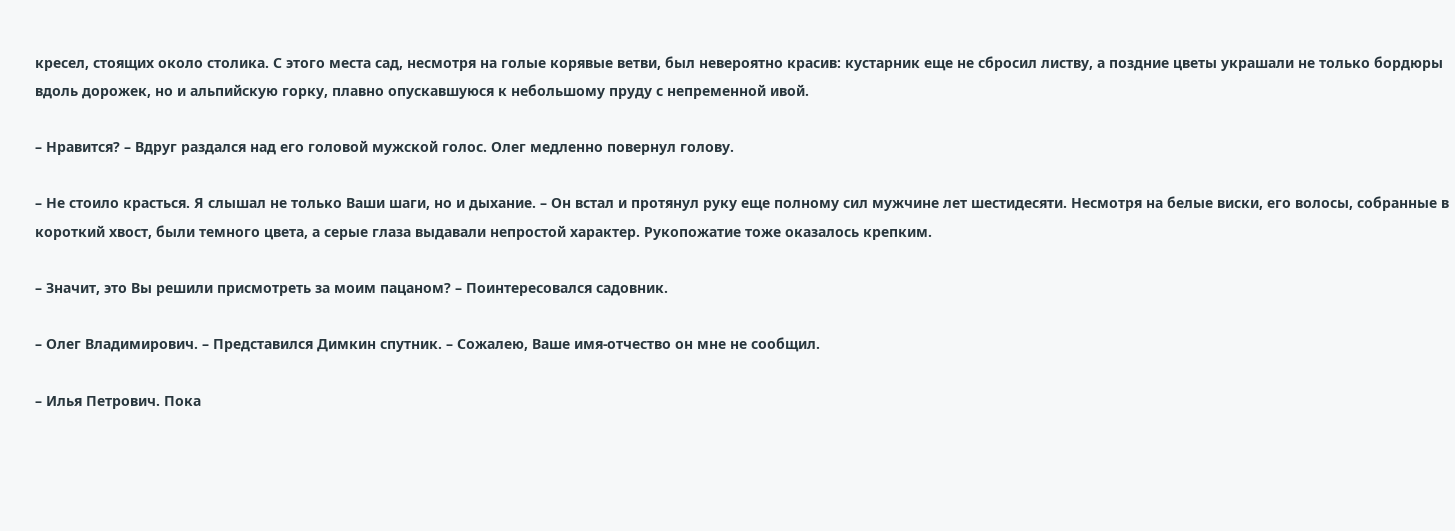кресел, стоящих около столика. С этого места сад, несмотря на голые корявые ветви, был невероятно красив: кустарник еще не сбросил листву, а поздние цветы украшали не только бордюры вдоль дорожек, но и альпийскую горку, плавно опускавшуюся к небольшому пруду с непременной ивой.

– Нравится? – Вдруг раздался над его головой мужской голос. Олег медленно повернул голову.

– Не стоило красться. Я слышал не только Ваши шаги, но и дыхание. – Он встал и протянул руку еще полному сил мужчине лет шестидесяти. Несмотря на белые виски, его волосы, собранные в короткий хвост, были темного цвета, а серые глаза выдавали непростой характер. Рукопожатие тоже оказалось крепким.

– Значит, это Вы решили присмотреть за моим пацаном? – Поинтересовался садовник.

– Олег Владимирович. – Представился Димкин спутник. – Сожалею, Ваше имя-отчество он мне не сообщил.

– Илья Петрович. Пока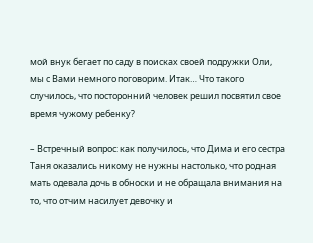мой внук бегает по саду в поисках своей подружки Оли, мы с Вами немного поговорим. Итак… Что такого случилось, что посторонний человек решил посвятил свое время чужому ребенку?

– Встречный вопрос: как получилось, что Дима и его сестра Таня оказались никому не нужны настолько, что родная мать одевала дочь в обноски и не обращала внимания на то, что отчим насилует девочку и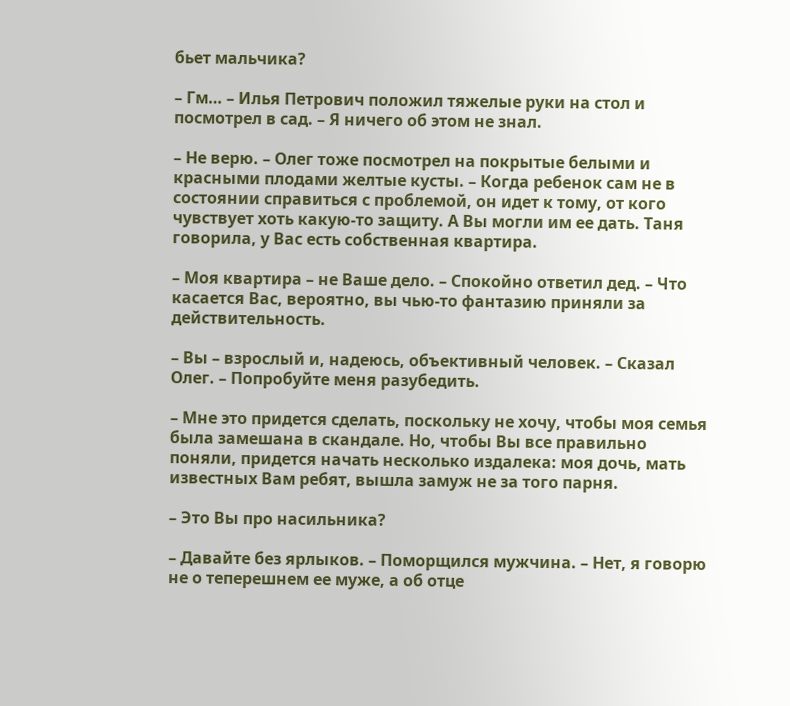бьет мальчика?

– Гм… – Илья Петрович положил тяжелые руки на стол и посмотрел в сад. – Я ничего об этом не знал.

– Не верю. – Олег тоже посмотрел на покрытые белыми и красными плодами желтые кусты. – Когда ребенок сам не в состоянии справиться с проблемой, он идет к тому, от кого чувствует хоть какую-то защиту. А Вы могли им ее дать. Таня говорила, у Вас есть собственная квартира.

– Моя квартира – не Ваше дело. – Спокойно ответил дед. – Что касается Вас, вероятно, вы чью-то фантазию приняли за действительность.

– Вы – взрослый и, надеюсь, объективный человек. – Сказал Олег. – Попробуйте меня разубедить.

– Мне это придется сделать, поскольку не хочу, чтобы моя семья была замешана в скандале. Но, чтобы Вы все правильно поняли, придется начать несколько издалека: моя дочь, мать известных Вам ребят, вышла замуж не за того парня.

– Это Вы про насильника?

– Давайте без ярлыков. – Поморщился мужчина. – Нет, я говорю не о теперешнем ее муже, а об отце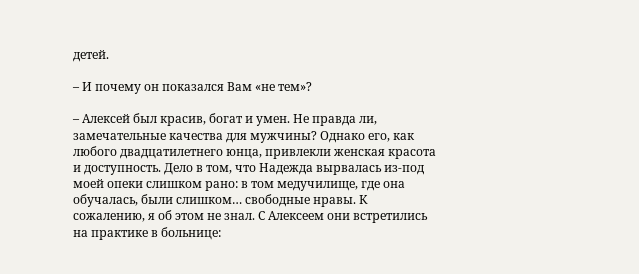детей.

– И почему он показался Вам «не тем»?

– Алексей был красив, богат и умен. Не правда ли, замечательные качества для мужчины? Однако его, как любого двадцатилетнего юнца, привлекли женская красота и доступность. Дело в том, что Надежда вырвалась из-под моей опеки слишком рано: в том медучилище, где она обучалась, были слишком… свободные нравы. К сожалению, я об этом не знал. С Алексеем они встретились на практике в больнице: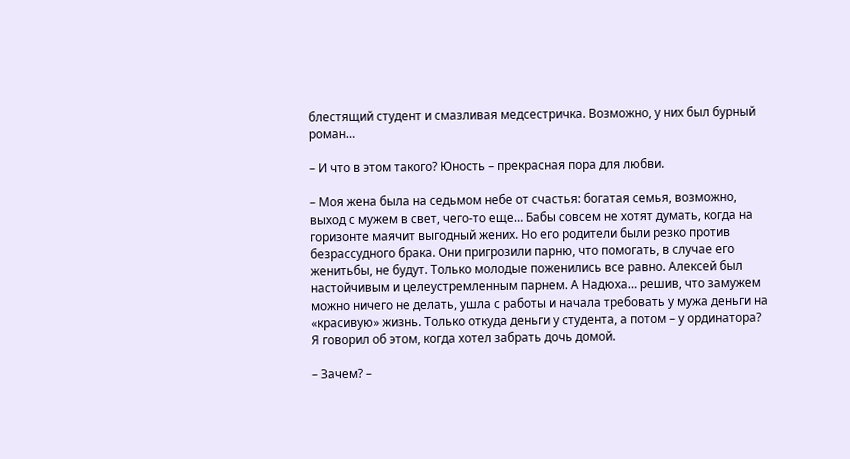блестящий студент и смазливая медсестричка. Возможно, у них был бурный роман…

– И что в этом такого? Юность – прекрасная пора для любви.

– Моя жена была на седьмом небе от счастья: богатая семья, возможно, выход с мужем в свет, чего-то еще… Бабы совсем не хотят думать, когда на горизонте маячит выгодный жених. Но его родители были резко против безрассудного брака. Они пригрозили парню, что помогать, в случае его женитьбы, не будут. Только молодые поженились все равно. Алексей был настойчивым и целеустремленным парнем. А Надюха… решив, что замужем можно ничего не делать, ушла с работы и начала требовать у мужа деньги на «красивую» жизнь. Только откуда деньги у студента, а потом – у ординатора? Я говорил об этом, когда хотел забрать дочь домой.

– Зачем? –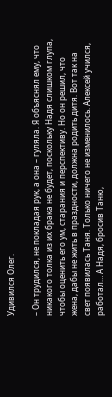Удивился Олег.

– Он трудился, не покладая рук, а она – гуляла. Я объяснял ему, что никакого толка из их брака не будет, поскольку Надя слишком глупа, чтобы оценить его ум, старания и перспективу. Но он решил, что жена, дабы не жить в праздности, должна родить дитя. Вот так на свет появилась Таня. Только ничего не изменилось. Алексей учился, работал… А Надя, бросив Таню,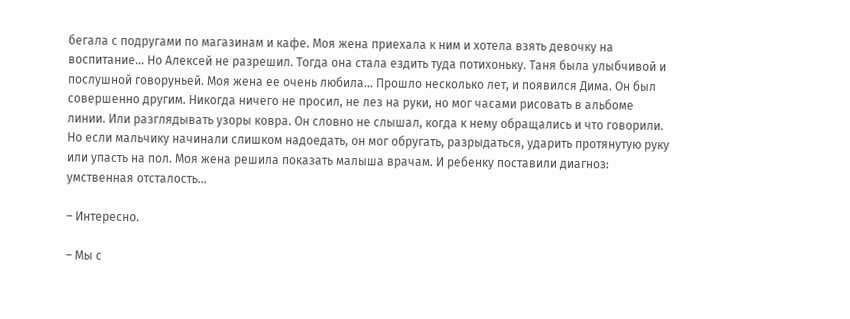бегала с подругами по магазинам и кафе. Моя жена приехала к ним и хотела взять девочку на воспитание… Но Алексей не разрешил. Тогда она стала ездить туда потихоньку. Таня была улыбчивой и послушной говоруньей. Моя жена ее очень любила… Прошло несколько лет, и появился Дима. Он был совершенно другим. Никогда ничего не просил, не лез на руки, но мог часами рисовать в альбоме линии. Или разглядывать узоры ковра. Он словно не слышал, когда к нему обращались и что говорили. Но если мальчику начинали слишком надоедать, он мог обругать, разрыдаться, ударить протянутую руку или упасть на пол. Моя жена решила показать малыша врачам. И ребенку поставили диагноз: умственная отсталость…

– Интересно.

– Мы с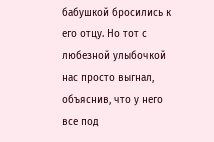бабушкой бросились к его отцу. Но тот с любезной улыбочкой нас просто выгнал, объяснив, что у него все под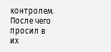контролем. После чего просил в их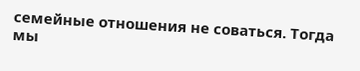семейные отношения не соваться. Тогда мы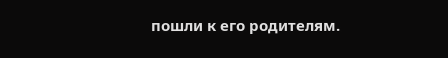пошли к его родителям.